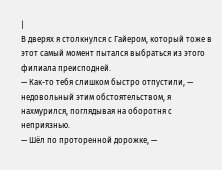|
В дверях я столкнулся с Гайером, который тоже в этот самый момент пытался выбраться из этого филиала преисподней.
— Как-то тебя слишком быстро отпустили, — недовольный этим обстоятельством, я нахмурился, поглядывая на оборотня с неприязнью.
— Шёл по проторенной дорожке, —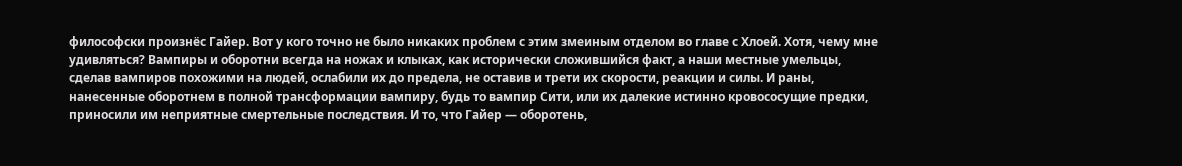философски произнёс Гайер. Вот у кого точно не было никаких проблем с этим змеиным отделом во главе с Хлоей. Хотя, чему мне удивляться? Вампиры и оборотни всегда на ножах и клыках, как исторически сложившийся факт, а наши местные умельцы, сделав вампиров похожими на людей, ослабили их до предела, не оставив и трети их скорости, реакции и силы. И раны, нанесенные оборотнем в полной трансформации вампиру, будь то вампир Сити, или их далекие истинно кровососущие предки, приносили им неприятные смертельные последствия. И то, что Гайер — оборотень,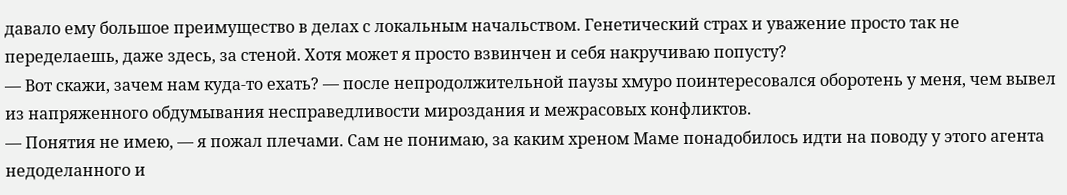давало ему большое преимущество в делах с локальным начальством. Генетический страх и уважение просто так не переделаешь, даже здесь, за стеной. Хотя может я просто взвинчен и себя накручиваю попусту?
— Вот скажи, зачем нам куда-то ехать? — после непродолжительной паузы хмуро поинтересовался оборотень у меня, чем вывел из напряженного обдумывания несправедливости мироздания и межрасовых конфликтов.
— Понятия не имею, — я пожал плечами. Сам не понимаю, за каким хреном Маме понадобилось идти на поводу у этого агента недоделанного и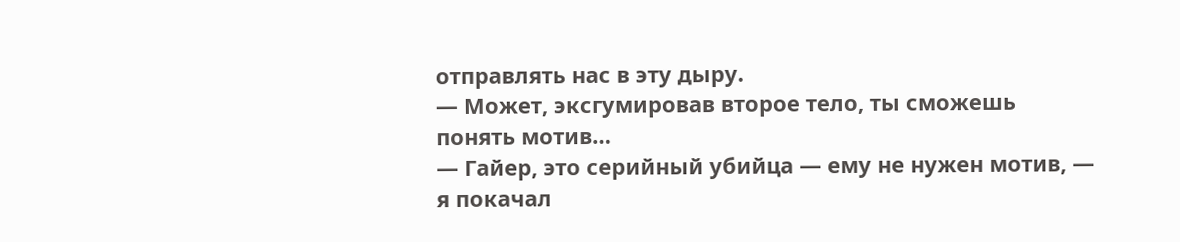отправлять нас в эту дыру.
— Может, эксгумировав второе тело, ты сможешь понять мотив…
— Гайер, это серийный убийца — ему не нужен мотив, — я покачал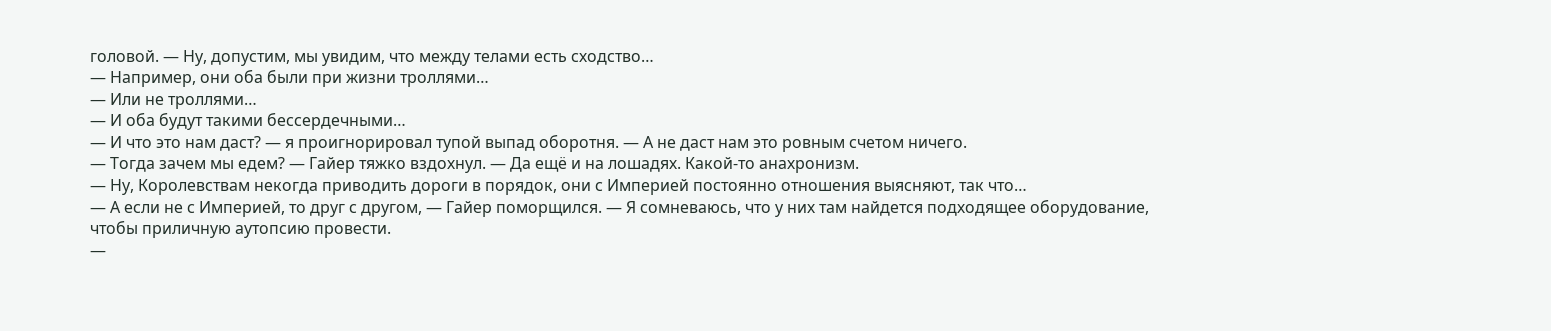головой. — Ну, допустим, мы увидим, что между телами есть сходство…
— Например, они оба были при жизни троллями…
— Или не троллями…
— И оба будут такими бессердечными…
— И что это нам даст? — я проигнорировал тупой выпад оборотня. — А не даст нам это ровным счетом ничего.
— Тогда зачем мы едем? — Гайер тяжко вздохнул. — Да ещё и на лошадях. Какой-то анахронизм.
— Ну, Королевствам некогда приводить дороги в порядок, они с Империей постоянно отношения выясняют, так что…
— А если не с Империей, то друг с другом, — Гайер поморщился. — Я сомневаюсь, что у них там найдется подходящее оборудование, чтобы приличную аутопсию провести.
—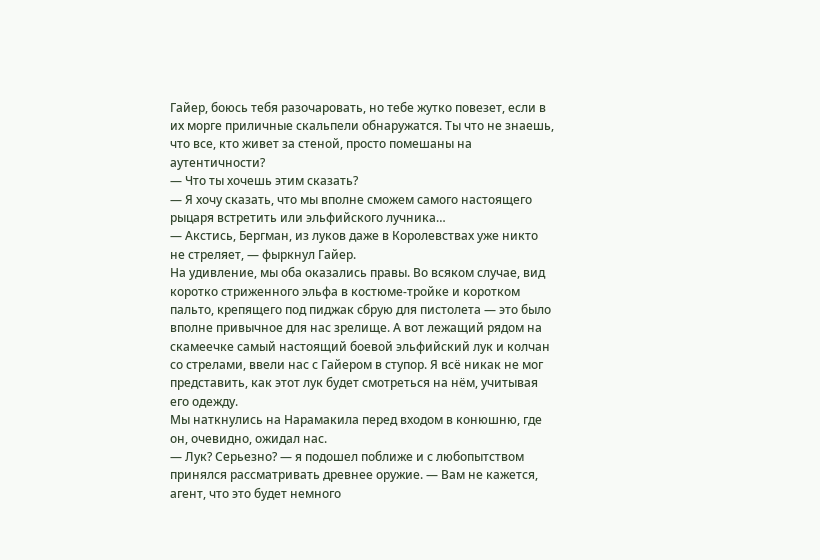Гайер, боюсь тебя разочаровать, но тебе жутко повезет, если в их морге приличные скальпели обнаружатся. Ты что не знаешь, что все, кто живет за стеной, просто помешаны на аутентичности?
— Что ты хочешь этим сказать?
— Я хочу сказать, что мы вполне сможем самого настоящего рыцаря встретить или эльфийского лучника…
— Акстись, Бергман, из луков даже в Королевствах уже никто не стреляет, — фыркнул Гайер.
На удивление, мы оба оказались правы. Во всяком случае, вид коротко стриженного эльфа в костюме-тройке и коротком пальто, крепящего под пиджак сбрую для пистолета — это было вполне привычное для нас зрелище. А вот лежащий рядом на скамеечке самый настоящий боевой эльфийский лук и колчан со стрелами, ввели нас с Гайером в ступор. Я всё никак не мог представить, как этот лук будет смотреться на нём, учитывая его одежду.
Мы наткнулись на Нарамакила перед входом в конюшню, где он, очевидно, ожидал нас.
— Лук? Серьезно? — я подошел поближе и с любопытством принялся рассматривать древнее оружие. — Вам не кажется, агент, что это будет немного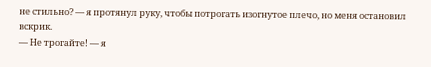не стильно? — я протянул руку, чтобы потрогать изогнутое плечо, но меня остановил вскрик.
— Не трогайте! — я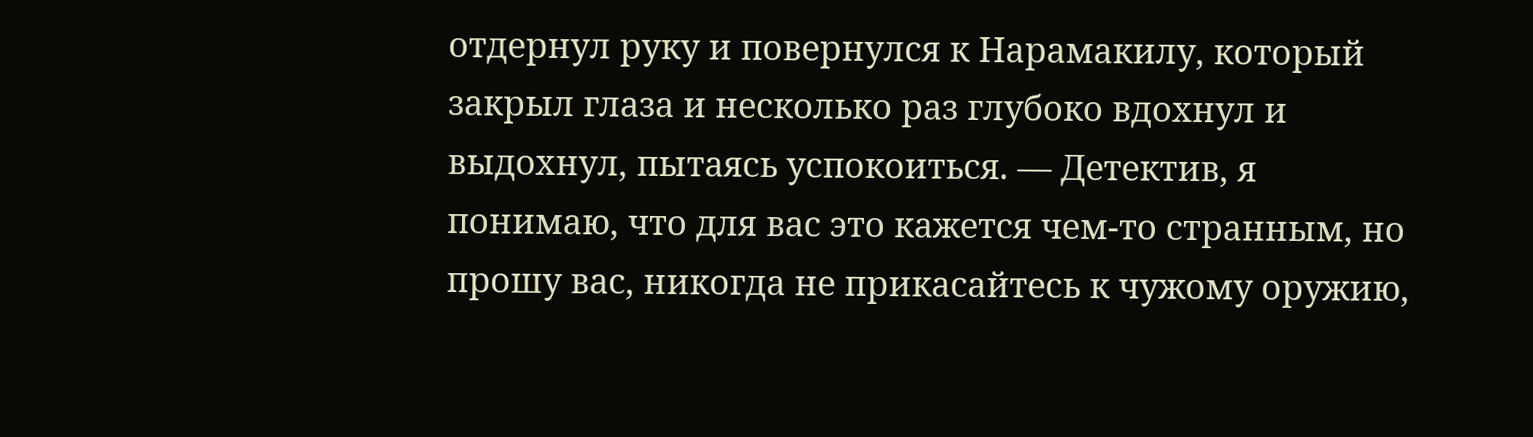отдернул руку и повернулся к Нарамакилу, который закрыл глаза и несколько раз глубоко вдохнул и выдохнул, пытаясь успокоиться. — Детектив, я понимаю, что для вас это кажется чем-то странным, но прошу вас, никогда не прикасайтесь к чужому оружию,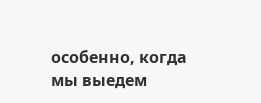особенно, когда мы выедем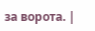за ворота. |